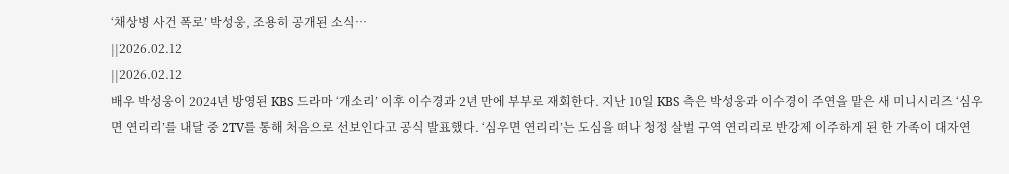‘채상병 사건 폭로’ 박성웅, 조용히 공개된 소식…
||2026.02.12
||2026.02.12
배우 박성웅이 2024년 방영된 KBS 드라마 ‘개소리’ 이후 이수경과 2년 만에 부부로 재회한다. 지난 10일 KBS 측은 박성웅과 이수경이 주연을 맡은 새 미니시리즈 ‘심우면 연리리’를 내달 중 2TV를 통해 처음으로 선보인다고 공식 발표했다. ‘심우면 연리리’는 도심을 떠나 청정 살벌 구역 연리리로 반강제 이주하게 된 한 가족이 대자연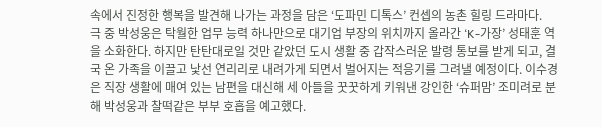속에서 진정한 행복을 발견해 나가는 과정을 담은 ‘도파민 디톡스’ 컨셉의 농촌 힐링 드라마다.
극 중 박성웅은 탁월한 업무 능력 하나만으로 대기업 부장의 위치까지 올라간 ‘K-가장’ 성태훈 역을 소화한다. 하지만 탄탄대로일 것만 같았던 도시 생활 중 갑작스러운 발령 통보를 받게 되고, 결국 온 가족을 이끌고 낯선 연리리로 내려가게 되면서 벌어지는 적응기를 그려낼 예정이다. 이수경은 직장 생활에 매여 있는 남편을 대신해 세 아들을 꿋꿋하게 키워낸 강인한 ‘슈퍼맘’ 조미려로 분해 박성웅과 찰떡같은 부부 호흡을 예고했다.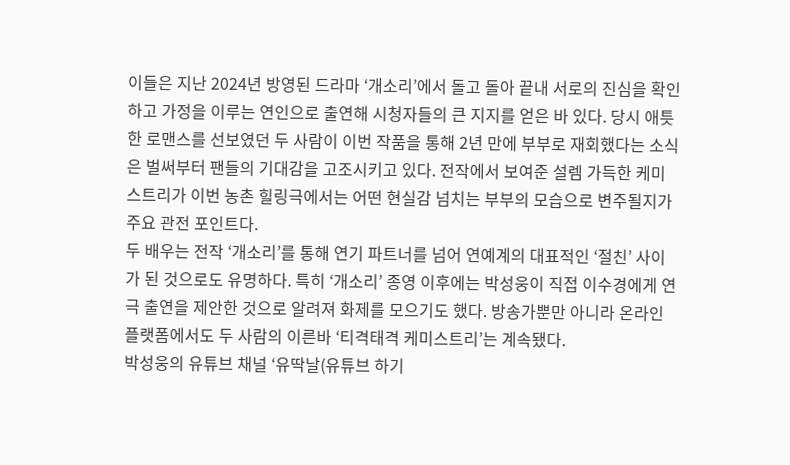이들은 지난 2024년 방영된 드라마 ‘개소리’에서 돌고 돌아 끝내 서로의 진심을 확인하고 가정을 이루는 연인으로 출연해 시청자들의 큰 지지를 얻은 바 있다. 당시 애틋한 로맨스를 선보였던 두 사람이 이번 작품을 통해 2년 만에 부부로 재회했다는 소식은 벌써부터 팬들의 기대감을 고조시키고 있다. 전작에서 보여준 설렘 가득한 케미스트리가 이번 농촌 힐링극에서는 어떤 현실감 넘치는 부부의 모습으로 변주될지가 주요 관전 포인트다.
두 배우는 전작 ‘개소리’를 통해 연기 파트너를 넘어 연예계의 대표적인 ‘절친’ 사이가 된 것으로도 유명하다. 특히 ‘개소리’ 종영 이후에는 박성웅이 직접 이수경에게 연극 출연을 제안한 것으로 알려져 화제를 모으기도 했다. 방송가뿐만 아니라 온라인 플랫폼에서도 두 사람의 이른바 ‘티격태격 케미스트리’는 계속됐다.
박성웅의 유튜브 채널 ‘유딱날(유튜브 하기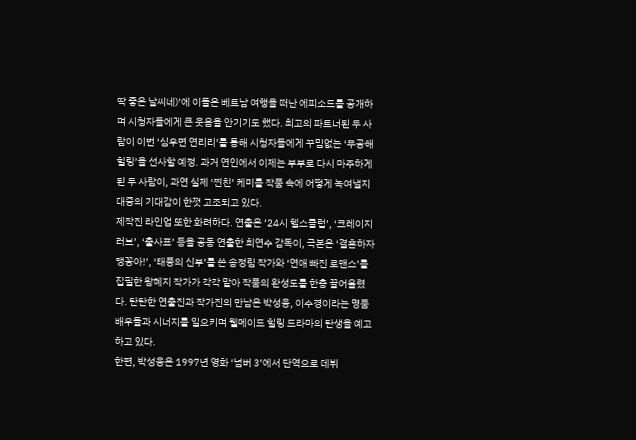딱 좋은 날씨네)’에 이들은 베트남 여행을 떠난 에피소드를 공개하며 시청자들에게 큰 웃음을 안기기도 했다. 최고의 파트너된 두 사람이 이번 ‘심우면 연리리’를 통해 시청자들에게 꾸밈없는 ‘무공해 힐링’을 선사할 예정. 과거 연인에서 이제는 부부로 다시 마주하게 된 두 사람이, 과연 실제 ‘찐친’ 케미를 작품 속에 어떻게 녹여낼지 대중의 기대감이 한껏 고조되고 있다.
제작진 라인업 또한 화려하다. 연출은 ’24시 헬스클럽’, ‘크레이지 러브’, ‘출사표’ 등을 공동 연출한 최연수 감독이, 극본은 ‘결혼하자 맹꽁아!’, ‘태풍의 신부’를 쓴 송정림 작가와 ‘연애 빠진 로맨스’를 집필한 왕혜지 작가가 각각 맡아 작품의 완성도를 한층 끌어올렸다. 탄탄한 연출진과 작가진의 만남은 박성웅, 이수경이라는 명품 배우들과 시너지를 일으키며 웰메이드 힐링 드라마의 탄생을 예고하고 있다.
한편, 박성웅은 1997년 영화 ‘넘버 3’에서 단역으로 데뷔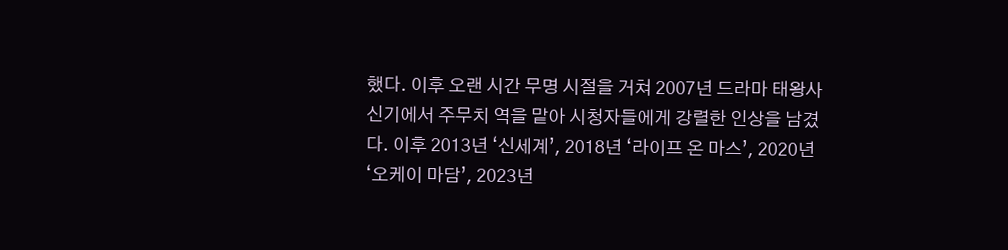했다. 이후 오랜 시간 무명 시절을 거쳐 2007년 드라마 태왕사신기에서 주무치 역을 맡아 시청자들에게 강렬한 인상을 남겼다. 이후 2013년 ‘신세계’, 2018년 ‘라이프 온 마스’, 2020년 ‘오케이 마담’, 2023년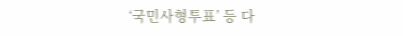‘국민사형투표’ 등 다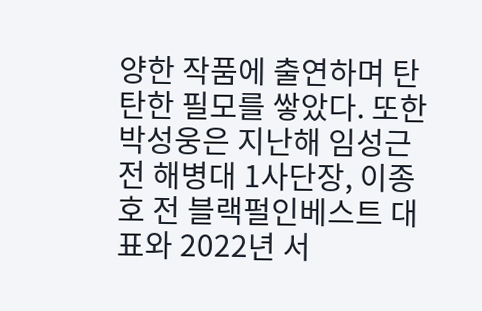양한 작품에 출연하며 탄탄한 필모를 쌓았다. 또한 박성웅은 지난해 임성근 전 해병대 1사단장, 이종호 전 블랙펄인베스트 대표와 2022년 서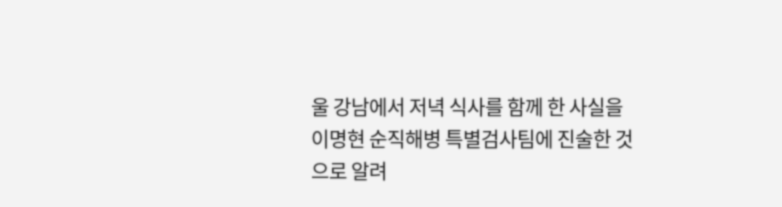울 강남에서 저녁 식사를 함께 한 사실을 이명현 순직해병 특별검사팀에 진술한 것으로 알려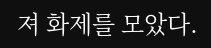져 화제를 모았다.